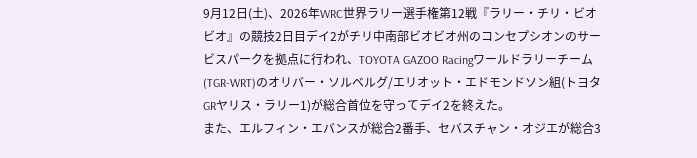9月12日(土)、2026年WRC世界ラリー選手権第12戦『ラリー・チリ・ビオビオ』の競技2日目デイ2がチリ中南部ビオビオ州のコンセプシオンのサービスパークを拠点に行われ、TOYOTA GAZOO Racingワールドラリーチーム(TGR-WRT)のオリバー・ソルベルグ/エリオット・エドモンドソン組(トヨタGRヤリス・ラリー1)が総合首位を守ってデイ2を終えた。
また、エルフィン・エバンスが総合2番手、セバスチャン・オジエが総合3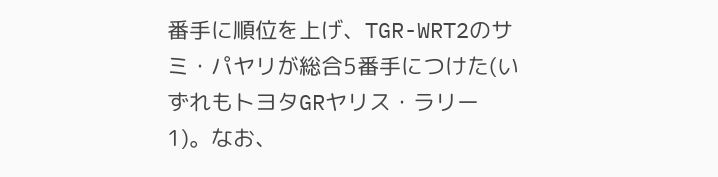番手に順位を上げ、TGR-WRT2のサミ・パヤリが総合5番手につけた(いずれもトヨタGRヤリス・ラリー1)。なお、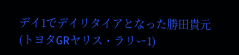デイ1でデイリタイアとなった勝田貴元(トヨタGRヤリス・ラリー1)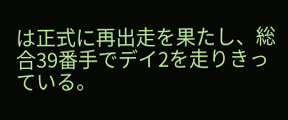は正式に再出走を果たし、総合39番手でデイ2を走りきっている。